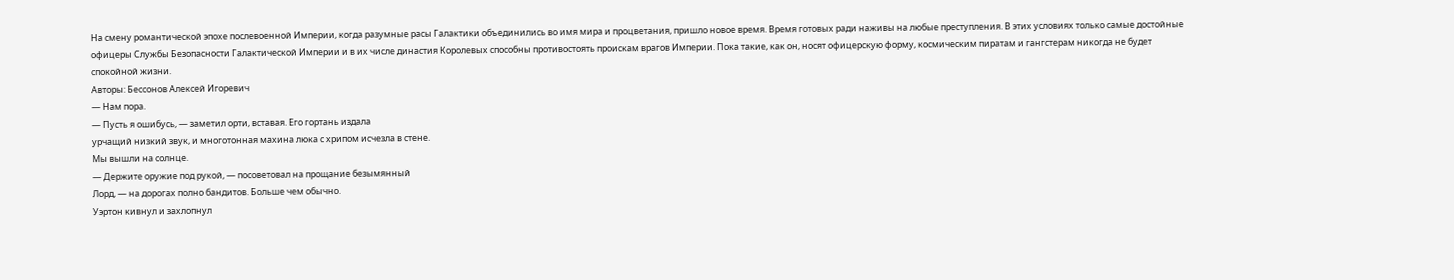На смену романтической эпохе послевоенной Империи, когда разумные расы Галактики объединились во имя мира и процветания, пришло новое время. Время готовых ради наживы на любые преступления. В этих условиях только самые достойные офицеры Службы Безопасности Галактической Империи и в их числе династия Королевых способны противостоять проискам врагов Империи. Пока такие, как он, носят офицерскую форму, космическим пиратам и гангстерам никогда не будет спокойной жизни.
Авторы: Бессонов Алексей Игоревич
— Нам пора.
— Пусть я ошибусь, — заметил орти, вставая. Его гортань издала
урчащий низкий звук, и многотонная махина люка с хрипом исчезла в стене.
Мы вышли на солнце.
— Держите оружие под рукой, — посоветовал на прощание безымянный
Лорд, — на дорогах полно бандитов. Больше чем обычно.
Уэртон кивнул и захлопнул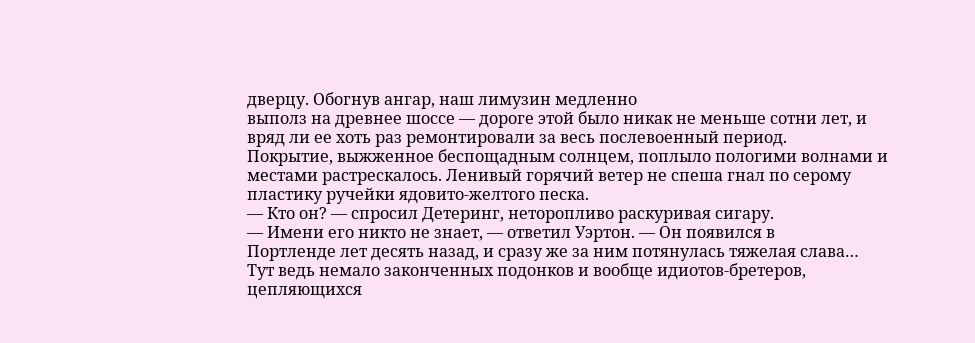дверцу. Обогнув ангар, наш лимузин медленно
выполз на древнее шоссе — дороге этой было никак не меньше сотни лет, и
вряд ли ее хоть раз ремонтировали за весь послевоенный период.
Покрытие, выжженное беспощадным солнцем, поплыло пологими волнами и
местами растрескалось. Ленивый горячий ветер не спеша гнал по серому
пластику ручейки ядовито-желтого песка.
— Кто он? — спросил Детеринг, неторопливо раскуривая сигару.
— Имени его никто не знает, — ответил Уэртон. — Он появился в
Портленде лет десять назад, и сразу же за ним потянулась тяжелая слава…
Тут ведь немало законченных подонков и вообще идиотов-бретеров,
цепляющихся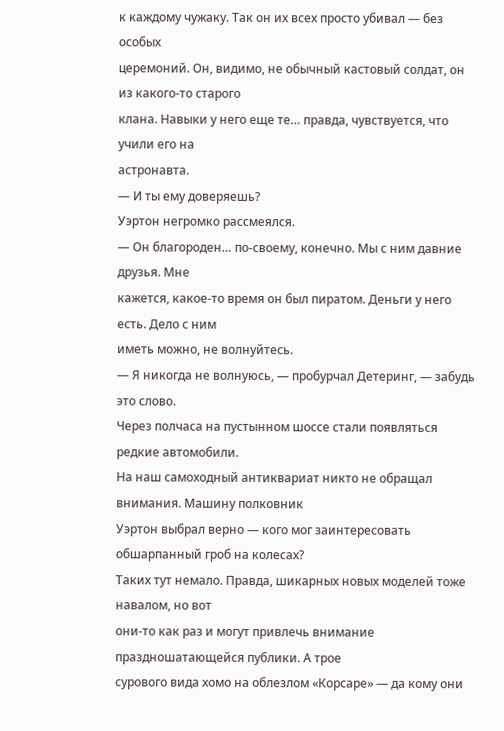к каждому чужаку. Так он их всех просто убивал — без особых
церемоний. Он, видимо, не обычный кастовый солдат, он из какого-то старого
клана. Навыки у него еще те… правда, чувствуется, что учили его на
астронавта.
— И ты ему доверяешь?
Уэртон негромко рассмеялся.
— Он благороден… по-своему, конечно. Мы с ним давние друзья. Мне
кажется, какое-то время он был пиратом. Деньги у него есть. Дело с ним
иметь можно, не волнуйтесь.
— Я никогда не волнуюсь, — пробурчал Детеринг, — забудь это слово.
Через полчаса на пустынном шоссе стали появляться редкие автомобили.
На наш самоходный антиквариат никто не обращал внимания. Машину полковник
Уэртон выбрал верно — кого мог заинтересовать обшарпанный гроб на колесах?
Таких тут немало. Правда, шикарных новых моделей тоже навалом, но вот
они-то как раз и могут привлечь внимание праздношатающейся публики. А трое
сурового вида хомо на облезлом «Корсаре» — да кому они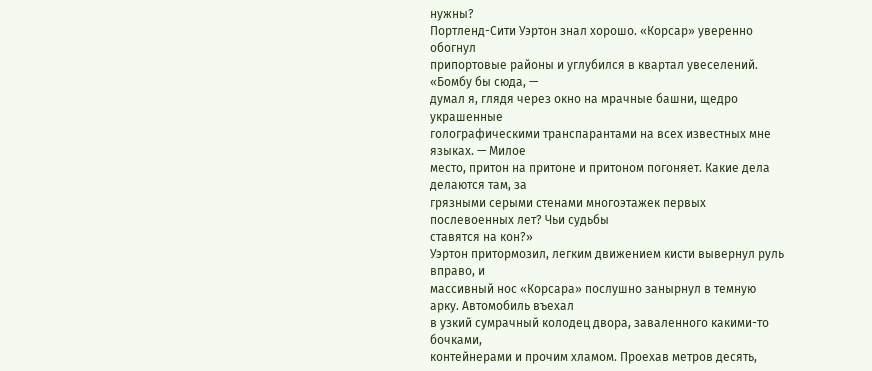нужны?
Портленд-Сити Уэртон знал хорошо. «Корсар» уверенно обогнул
припортовые районы и углубился в квартал увеселений. «Бомбу бы сюда, —
думал я, глядя через окно на мрачные башни, щедро украшенные
голографическими транспарантами на всех известных мне языках. — Милое
место, притон на притоне и притоном погоняет. Какие дела делаются там, за
грязными серыми стенами многоэтажек первых послевоенных лет? Чьи судьбы
ставятся на кон?»
Уэртон притормозил, легким движением кисти вывернул руль вправо, и
массивный нос «Корсара» послушно занырнул в темную арку. Автомобиль въехал
в узкий сумрачный колодец двора, заваленного какими-то бочками,
контейнерами и прочим хламом. Проехав метров десять,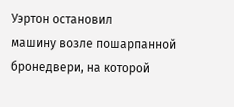Уэртон остановил
машину возле пошарпанной бронедвери, на которой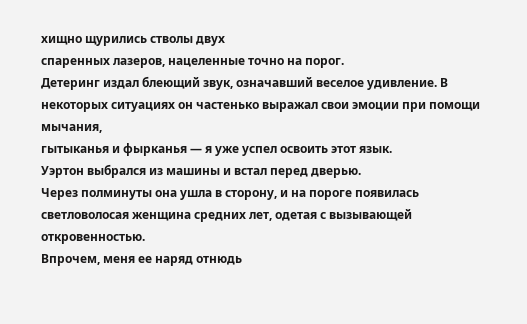хищно щурились стволы двух
спаренных лазеров, нацеленные точно на порог.
Детеринг издал блеющий звук, означавший веселое удивление. В
некоторых ситуациях он частенько выражал свои эмоции при помощи мычания,
гытыканья и фырканья — я уже успел освоить этот язык.
Уэртон выбрался из машины и встал перед дверью.
Через полминуты она ушла в сторону, и на пороге появилась
светловолосая женщина средних лет, одетая с вызывающей откровенностью.
Впрочем, меня ее наряд отнюдь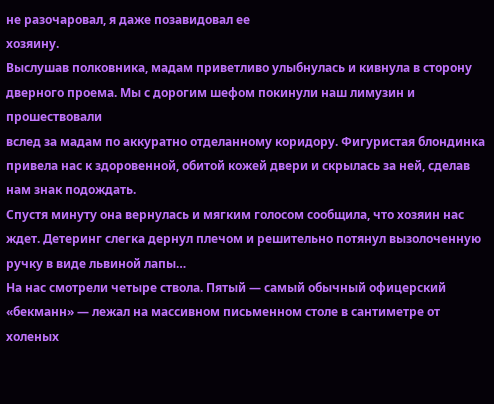не разочаровал, я даже позавидовал ее
хозяину.
Выслушав полковника, мадам приветливо улыбнулась и кивнула в сторону
дверного проема. Мы с дорогим шефом покинули наш лимузин и прошествовали
вслед за мадам по аккуратно отделанному коридору. Фигуристая блондинка
привела нас к здоровенной, обитой кожей двери и скрылась за ней, сделав
нам знак подождать.
Спустя минуту она вернулась и мягким голосом сообщила, что хозяин нас
ждет. Детеринг слегка дернул плечом и решительно потянул вызолоченную
ручку в виде львиной лапы…
На нас смотрели четыре ствола. Пятый — самый обычный офицерский
«бекманн» — лежал на массивном письменном столе в сантиметре от холеных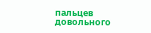пальцев довольного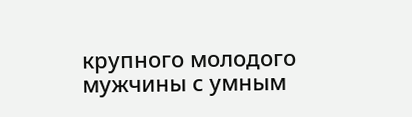крупного молодого мужчины с умным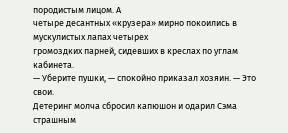породистым лицом. А
четыре десантных «крузера» мирно покоились в мускулистых лапах четырех
громоздких парней, сидевших в креслах по углам кабинета.
— Уберите пушки, — спокойно приказал хозяин. — Это свои.
Детеринг молча сбросил капюшон и одарил Сэма страшным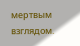мертвым
взглядом.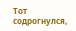Тот содрогнулся,